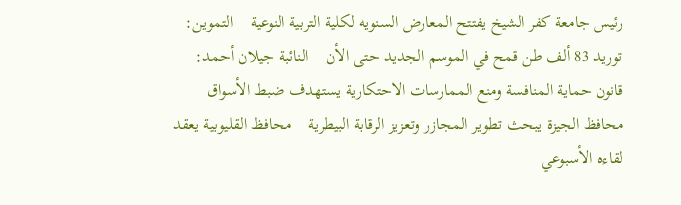رئيس جامعة كفر الشيخ يفتتح المعارض السنويه لكلية التربية النوعية    التموين: توريد 83 ألف طن قمح في الموسم الجديد حتى الأن    النائبة جيلان أحمد: قانون حماية المنافسة ومنع الممارسات الاحتكارية يستهدف ضبط الأسواق    محافظ الجيزة يبحث تطوير المجازر وتعزيز الرقابة البيطرية    محافظ القليوبية يعقد لقاءه الأسبوعي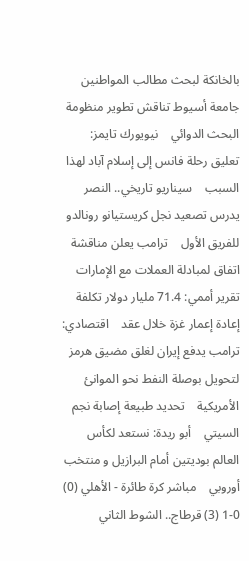بالخانكة لبحث مطالب المواطنين    جامعة أسيوط تناقش تطوير منظومة البحث الدوائي    نيويورك تايمز: تعليق رحلة فانس إلى إسلام آباد لهذا السبب    سيناريو تاريخي.. النصر يدرس تصعيد نجل كريستيانو رونالدو للفريق الأول    ترامب يعلن مناقشة اتفاق لمبادلة العملات مع الإمارات    تقرير أممي: 71.4 مليار دولار تكلفة إعادة إعمار غزة خلال عقد    اقتصادي: ترامب يدفع إيران لغلق مضيق هرمز لتحويل بوصلة النفط نحو الموانئ الأمريكية    تحديد طبيعة إصابة نجم السيتي    أبو ريدة: نستعد لكأس العالم بوديتين أمام البرازيل و منتخب أوروبي    مباشر كرة طائرة - الأهلي (0) 0-1 (3) قرطاج.. الشوط الثاني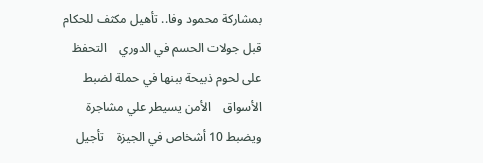بمشاركة محمود وفا.. تأهيل مكثف للحكام قبل جولات الحسم في الدوري    التحفظ على لحوم ذبيحة ببنها في حملة لضبط الأسواق    الأمن يسيطر علي مشاجرة ويضبط 10 أشخاص في الجيزة    تأجيل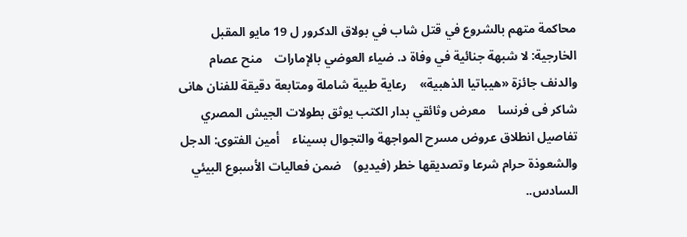محاكمة متهم بالشروع في قتل شاب في بولاق الدكرور ل 19 مايو المقبل    الخارجية: لا شبهة جنائية في وفاة د. ضياء العوضي بالإمارات    منح عصام والدنف جائزة «هيباتيا الذهبية»    رعاية طبية شاملة ومتابعة دقيقة للفنان هانى شاكر فى فرنسا    معرض وثائقي بدار الكتب يوثق بطولات الجيش المصري    تفاصيل انطلاق عروض مسرح المواجهة والتجوال بسيناء    أمين الفتوى: الدجل والشعوذة حرام شرعا وتصديقها خطر (فيديو)    ضمن فعاليات الأسبوع البيئي السادس..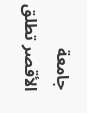جامعة الأقصر تطلق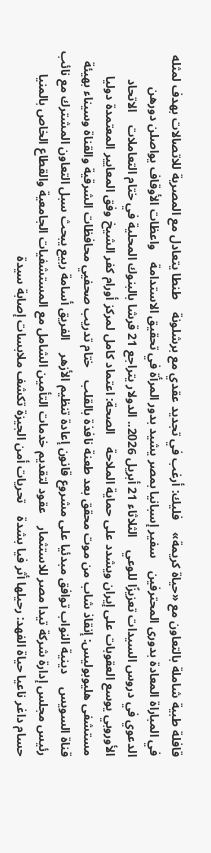قافلة طبية شاملة بالتعاون مع «حياة كريمة»    فليك: أرغب في تجديد عقدي مع برشلونة    طنطا يتعادل مع المصرية للاتصالات بهدف لمثله في المباراة المعادة بدورى المحترفين    سفير إسبانيا بمصر يشيد بدور المرأة في تحقيق الاستدامة    واعظات الأوقاف يواصلن دورهن الدعوي في دروس السيدات تعزيزًا للوعي    الثلاثاء 21 أبريل 2026.. الدولار يتراجع 21 قرشا بالبنوك المحلية في ختام التعاملات    الاتحاد الأوروبي يوسع العقوبات على إيران ويشدد على حماية الملاحة    الصحة: اعتماد كامل لمركز أورام كفر الشيخ وفق المعايير المعتمدة دوليا    مستشفى هليوبوليس: إنقاذ شاب من موت محقق بعد طعنة نافذة بالقلب    ختام تدريب صحفيي محافظات الشرقية والقناة وسيناء بهيئة قناة السويس    دينية النواب توافق مبدئيا على مشروع قانون إعادة تنظيم الأزهر    الفريق أسامة ربيع يبحث سبل التعاون المشترك مع نائب رئيس مجلس إدارة شركة تيدا مصر للاستثمار    عقود لتقديم خدمات التأمين الشامل مع المستشفيات الجامعية والقطاع الخاص بالمنيا    حسام داغر ناعيا حياة الفهد: رحيلها أثر فيا بشدة    تحريات أمن الجيزة تكشف ملابسات إصابة سيدة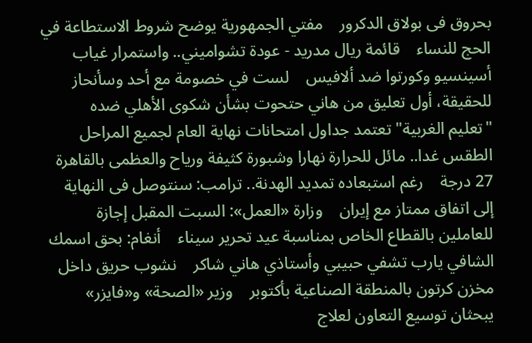بحروق فى بولاق الدكرور    مفتي الجمهورية يوضح شروط الاستطاعة في الحج للنساء    قائمة ريال مدريد - عودة تشواميني.. واستمرار غياب أسينسيو وكورتوا ضد ألافيس    لست في خصومة مع أحد وسأنحاز للحقيقة، أول تعليق من هاني حتحوت بشأن شكوى الأهلي ضده    "تعليم الغربية" تعتمد جداول امتحانات نهاية العام لجميع المراحل    الطقس غدا.. مائل للحرارة نهارا وشبورة كثيفة ورياح والعظمى بالقاهرة 27 درجة    رغم استبعاده تمديد الهدنة.. ترامب: سنتوصل فى النهاية إلى اتفاق ممتاز مع إيران    وزارة «العمل»: السبت المقبل إجازة للعاملين بالقطاع الخاص بمناسبة عيد تحرير سيناء    أنغام: بحق اسمك الشافي يارب تشفي حبيبي وأستاذي هاني شاكر    نشوب حريق داخل مخزن كرتون بالمنطقة الصناعية بأكتوبر    وزير «الصحة» و«فايزر» يبحثان توسيع التعاون لعلاج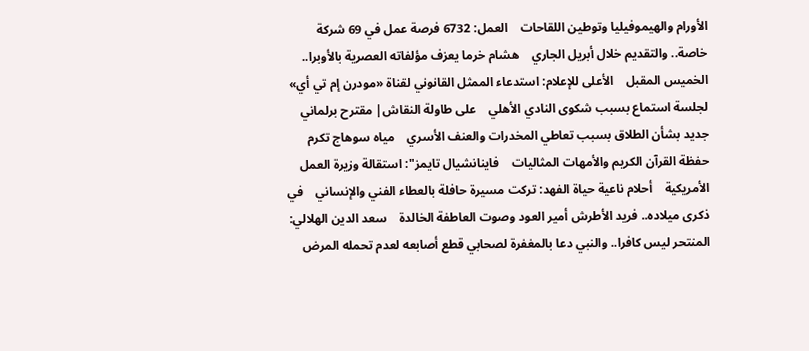الأورام والهيموفيليا وتوطين اللقاحات    العمل: 6732 فرصة عمل في 69 شركة خاصة.. والتقديم خلال أبريل الجاري    هشام خرما يعزف مؤلفاته العصرية بالأوبرا.. الخميس المقبل    الأعلى للإعلام: استدعاء الممثل القانوني لقناة «مودرن إم تي أي» لجلسة استماع بسبب شكوى النادي الأهلي    على طاولة النقاش| مقترح برلماني جديد بشأن الطلاق بسبب تعاطي المخدرات والعنف الأسري    مياه سوهاج تكرم حفظة القرآن الكريم والأمهات المثاليات    فاينانشيال تايمز": استقالة وزيرة العمل الأمريكية    أحلام ناعية حياة الفهد: تركت مسيرة حافلة بالعطاء الفني والإنساني    في ذكرى ميلاده.. فريد الأطرش أمير العود وصوت العاطفة الخالدة    سعد الدين الهلالي: المنتحر ليس كافرا.. والنبي دعا بالمغفرة لصحابي قطع أصابعه لعدم تحمله المرض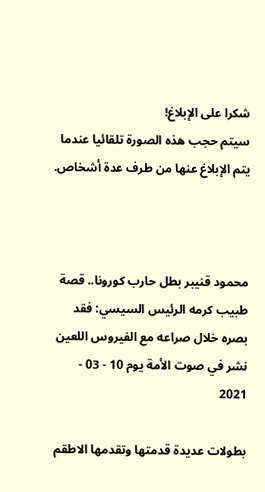شكرا على الإبلاغ!
سيتم حجب هذه الصورة تلقائيا عندما يتم الإبلاغ عنها من طرف عدة أشخاص.



محمود قنيبر بطل حارب كورونا.. قصة طبيب كرمه الرئيس السيسي: فقد بصره خلال صراعه مع الفيروس اللعين
نشر في صوت الأمة يوم 10 - 03 - 2021

بطولات عديدة قدمتها وتقدمها الاطقم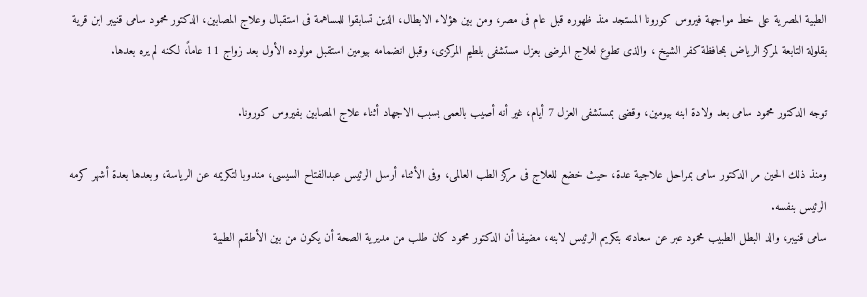الطبية المصرية على خط مواجهة فيروس كورونا المستجد منذ ظهوره قبل عام فى مصر، ومن بين هؤلاء الابطال، الذين تسابقوا للمساهمة فى استقبال وعلاج المصابين، الدكتور محمود سامى قنيبر ابن قرية بقلولة التابعة لمركز الرياض بمحافظة كفر الشيخ ، والذى تطوع لعلاج المرضى بعزل مستشفى بلطيم المركزى، وقبل انضمامه بيومين استقبل مولوده الأول بعد زواج 11 عاماً، لكنه لم يره بعدها.

توجه الدكتور محمود سامى بعد ولادة ابنه بيومين، وقضى بمستشفى العزل 7 أيام، غير أنه أصيب بالعمى بسبب الاجهاد أثناء علاج المصابين بفيروس كورونا.

ومنذ ذلك الحين مر الدكتور سامى بمراحل علاجية عدة، حيث خضع للعلاج فى مركز الطب العالمى، وفى الأثناء أرسل الرئيس عبدالفتاح السيسى، مندوبا لتكريمه عن الرياسة، وبعدها بعدة أشهر كرمه الرئيس بنفسه.
سامى قنيبر، والد البطل الطبيب محمود عبر عن سعادته بتكريم الرئيس لابنه، مضيفا أن الدكتور محمود كان طلب من مديرية الصحة أن يكون من بين الأطقم الطبية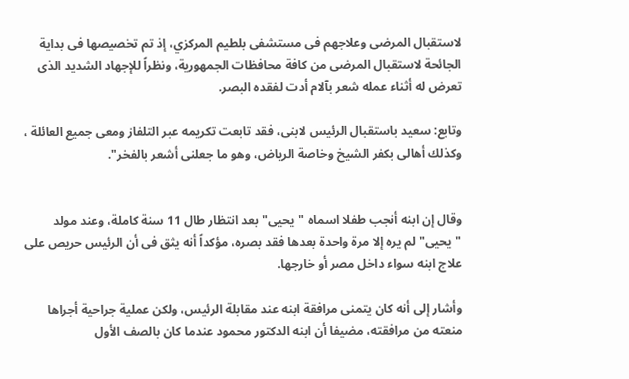لاستقبال المرضى وعلاجهم فى مستشفى بلطيم المركزي، إذ تم تخصيصها فى بداية الجائحة لاستقبال المرضى من كافة محافظات الجمهورية، ونظراً للإجهاد الشديد الذى تعرض له أثناء عمله شعر بآلام أدت لفقده البصر.

وتابع: سعيد باستقبال الرئيس لابنى، فقد تابعت تكريمه عبر التلفاز ومعى جميع العائلة ، وكذلك أهالى بكفر الشيخ وخاصة الرياض، وهو ما جعلنى أشعر بالفخر".


وقال إن ابنه أنجب طفلا اسماه "يحيى" بعد انتظار طال 11 سنة كاملة، وعند مولد "يحيى" لم يره إلا مرة واحدة بعدها فقد بصره، مؤكداً أنه يثق فى أن الرئيس حريص على علاج ابنه سواء داخل مصر أو خارجها.

وأشار إلى أنه كان يتمنى مرافقة ابنه عند مقابلة الرئيس، ولكن عملية جراحية أجراها منعته من مرافقته، مضيفا أن ابنه الدكتور محمود عندما كان بالصف الأول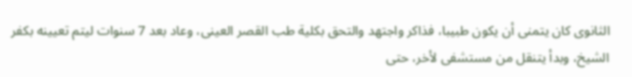الثانوى كان يتمنى أن يكون طبيبا، فذاكر واجتهد والتحق بكلية طب القصر العينى، وعاد بعد 7 سنوات ليتم تعيينه بكفر الشيخ، وبدأ يتنقل من مستشفى لأخر، حتى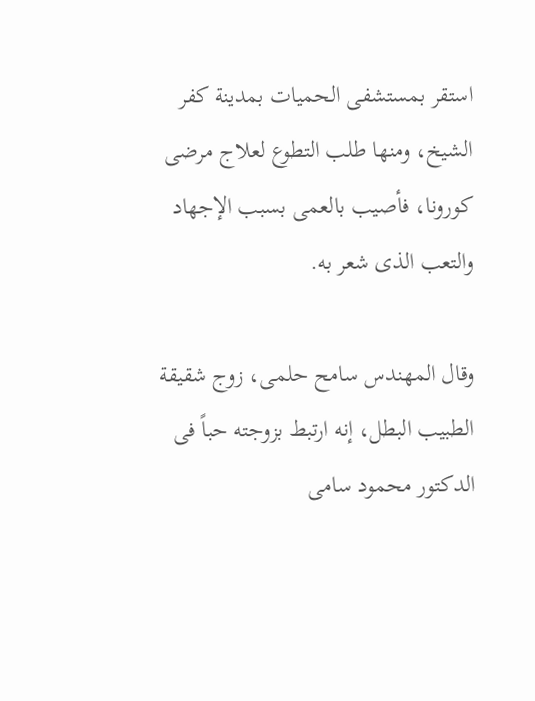استقر بمستشفى الحميات بمدينة كفر الشيخ، ومنها طلب التطوع لعلاج مرضى كورونا، فأصيب بالعمى بسبب الإجهاد والتعب الذى شعر به.

وقال المهندس سامح حلمى، زوج شقيقة الطبيب البطل، إنه ارتبط بزوجته حباً فى الدكتور محمود سامى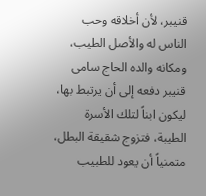قنيبر، لأن أخلاقه وحب الناس له والأصل الطيب، ومكانه والده الحاج سامى قنيبر دفعه إلى أن يرتبط بها، ليكون ابناً لتلك الأسرة الطيبة، فتزوج شقيقة البطل، متمنياً أن يعود للطبيب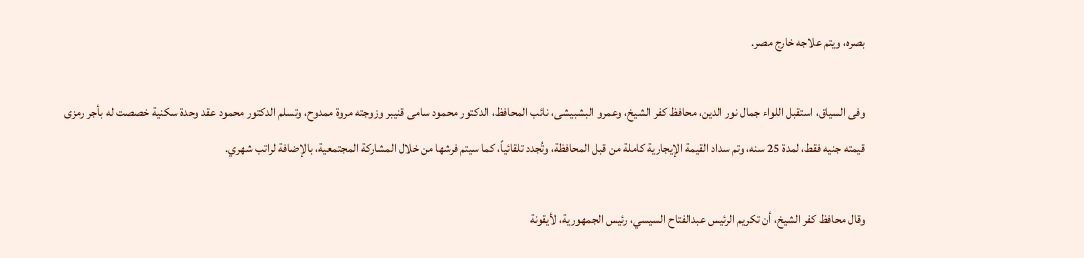بصره، ويتم علاجه خارج مصر.

وفى السياق، استقبل اللواء جمال نور الدين، محافظ كفر الشيخ، وعمرو البشبيشى، نائب المحافظ، الدكتور محمود سامى قنيبر وزوجته مروة ممدوح، وتسلم الدكتور محمود عقد وحدة سكنية خصصت له بأجر رمزى قيمته جنيه فقط، لمدة 25 سنه، وتم سداد القيمة الإيجارية كاملة من قبل المحافظة، وتُجدد تلقائياً، كما سيتم فرشها من خلال المشاركة المجتمعية، بالإضافة لراتب شهري.

وقال محافظ كفر الشيخ، أن تكريم الرئيس عبدالفتاح السيسي، رئيس الجمهورية، لأيقونة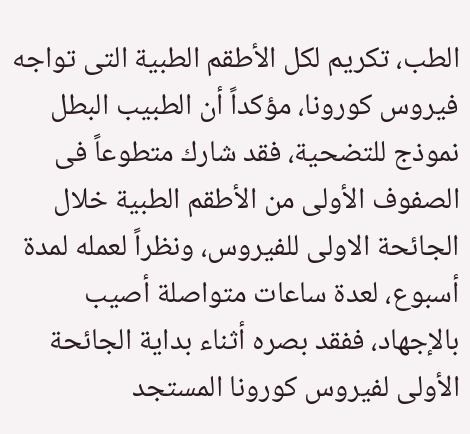الطب، تكريم لكل الأطقم الطبية التى تواجه فيروس كورونا، مؤكداً أن الطبيب البطل نموذج للتضحية، فقد شارك متطوعاً فى الصفوف الأولى من الأطقم الطبية خلال الجائحة الاولى للفيروس، ونظراً لعمله لمدة أسبوع، لعدة ساعات متواصلة أصيب بالإجهاد، ففقد بصره أثناء بداية الجائحة الأولى لفيروس كورونا المستجد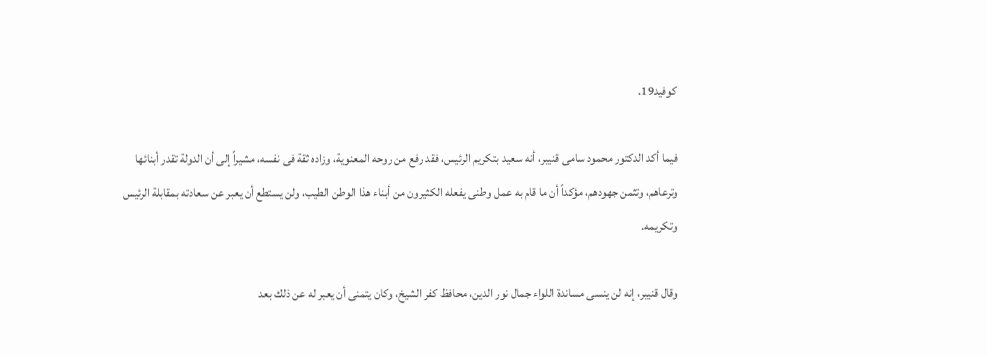كوفيد19.

فيما أكد الدكتور محمود سامى قنيبر، أنه سعيد بتكريم الرئيس، فقد رفع من روحه المعنوية، وزاده ثقة فى نفسه، مشيراً إلى أن الدولة تقدر أبنائها وترعاهم، وتثمن جهودهم، مؤكداً أن ما قام به عمل وطنى يفعله الكثيرون من أبناء هذا الوطن الطيب، ولن يستطع أن يعبر عن سعادته بمقابلة الرئيس وتكريمه.

وقال قنيبر، إنه لن ينسى مساندة اللواء جمال نور الدين، محافظ كفر الشيخ، وكان يتمنى أن يعبر له عن ذلك بعد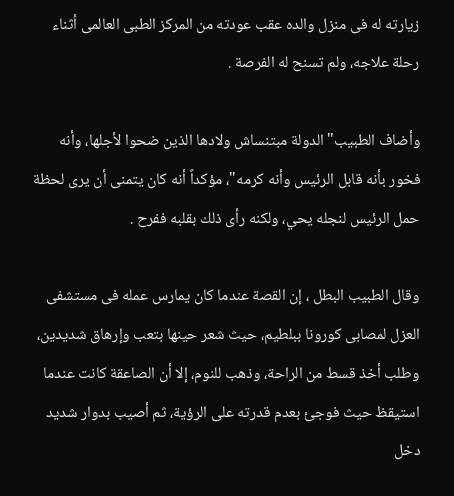زيارته له فى منزل والده عقب عودته من المركز الطبى العالمى أثناء رحلة علاجه، ولم تسنح له الفرصة .

وأضاف الطبيب" الدولة مبتنساش ولادها الذين ضحوا لأجلها، وأنه فخور بأنه قابل الرئيس وأنه كرمه"، مؤكداً أنه كان يتمنى أن يرى لحظة حمل الرئيس لنجله يحي، ولكنه رأى ذلك بقلبه ففرح .

وقال الطبيب البطل ، إن القصة عندما كان يمارس عمله فى مستشفى العزل لمصابى كورونا ببلطيم، حيث شعر حينها بتعب وإرهاق شديدين، وطلب أخذ قسط من الراحة، وذهب للنوم، إلا أن الصاعقة كانت عندما استيقظ حيث فوجئ بعدم قدرته على الرؤية، ثم أصيب بدوار شديد دخل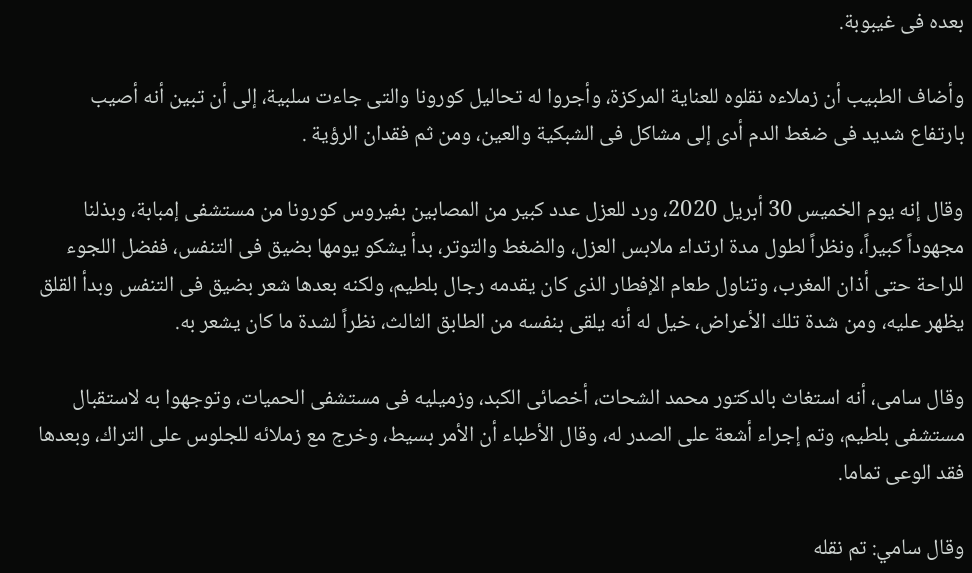بعده فى غيبوبة.

وأضاف الطبيب أن زملاءه نقلوه للعناية المركزة، وأجروا له تحاليل كورونا والتى جاءت سلبية، إلى أن تبين أنه أصيب بارتفاع شديد فى ضغط الدم أدى إلى مشاكل فى الشبكية والعين، ومن ثم فقدان الرؤية .

وقال إنه يوم الخميس 30 أبريل 2020، ورد للعزل عدد كبير من المصابين بفيروس كورونا من مستشفى إمبابة، وبذلنا مجهوداً كبيراً، ونظراً لطول مدة ارتداء ملابس العزل، والضغط والتوتر، بدأ يشكو يومها بضيق فى التنفس، ففضل اللجوء للراحة حتى أذان المغرب، وتناول طعام الإفطار الذى كان يقدمه رجال بلطيم، ولكنه بعدها شعر بضيق فى التنفس وبدأ القلق يظهر عليه، ومن شدة تلك الأعراض، خيل له أنه يلقى بنفسه من الطابق الثالث، نظراً لشدة ما كان يشعر به.

وقال سامى، أنه استغاث بالدكتور محمد الشحات، أخصائى الكبد، وزميليه فى مستشفى الحميات، وتوجهوا به لاستقبال مستشفى بلطيم، وتم إجراء أشعة على الصدر له، وقال الأطباء أن الأمر بسيط، وخرج مع زملائه للجلوس على التراك، وبعدها فقد الوعى تماما.

وقال سامي: تم نقله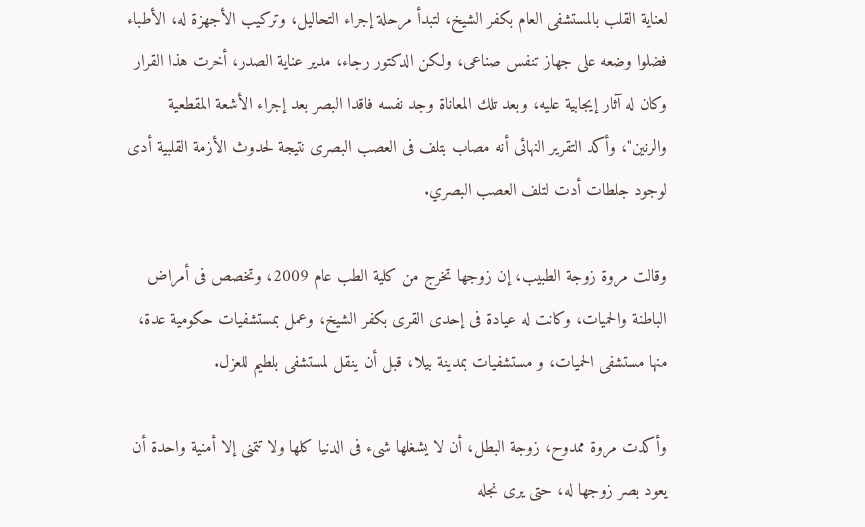لعناية القلب بالمستشفى العام بكفر الشيخ، لتبدأ مرحلة إجراء التحاليل، وتركيب الأجهزة له، الأطباء فضلوا وضعه على جهاز تنفس صناعى، ولكن الدكتور رجاء، مدير عناية الصدر، أخرت هذا القرار وكان له آثار إيجابية عليه، وبعد تلك المعاناة وجد نفسه فاقدا البصر بعد إجراء الأشعة المقطعية والرنين"، وأكد التقرير النهائى أنه مصاب بتلف فى العصب البصرى نتيجة لحدوث الأزمة القلبية أدى لوجود جلطات أدت لتلف العصب البصري.

وقالت مروة زوجة الطبيب، إن زوجها تخرج من كلية الطب عام 2009، وتخصص فى أمراض الباطنة والحميات، وكانت له عيادة فى إحدى القرى بكفر الشيخ، وعمل بمستشفيات حكومية عدة، منها مستشفى الحميات، و مستشفيات بمدينة بيلا، قبل أن ينقل لمستشفى بلطيم للعزل.

وأكدت مروة ممدوح، زوجة البطل، أن لا يشغلها شىء فى الدنيا كلها ولا تتمنى إلا أمنية واحدة أن يعود بصر زوجها له، حتى يرى نجله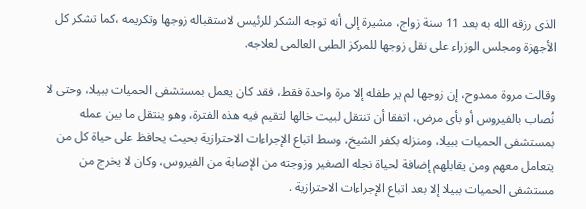الذى رزقه الله به بعد 11 سنة زواج، مشيرة إلى أنه توجه الشكر للرئيس لاستقباله زوجها وتكريمه ،كما تشكر كل الأجهزة ومجلس الوزراء على نقل زوجها للمركز الطبى العالمى لعلاجه.

وقالت مروة ممدوح، إن زوجها لم ير طفله إلا مرة واحدة فقط، فقد كان يعمل بمستشفى الحميات ببيلا، وحتى لا نُصاب بالفيروس أو بأى مرض، اتفقا أن تنتقل لبيت خالها لتقيم فيه هذه الفترة، وهو ينتقل ما بين عمله بمستشفى الحميات ببيلا، ومنزله بكفر الشيخ، وسط اتباع الإجراءات الاحترازية بحيث يحافظ على حياة كل من يتعامل معهم ومن يقابلهم إضافة لحياة نجله الصغير وزوجته من الإصابة من الفيروس، وكان لا يخرج من مستشفى الحميات ببيلا إلا بعد اتباع الإجراءات الاحترازية .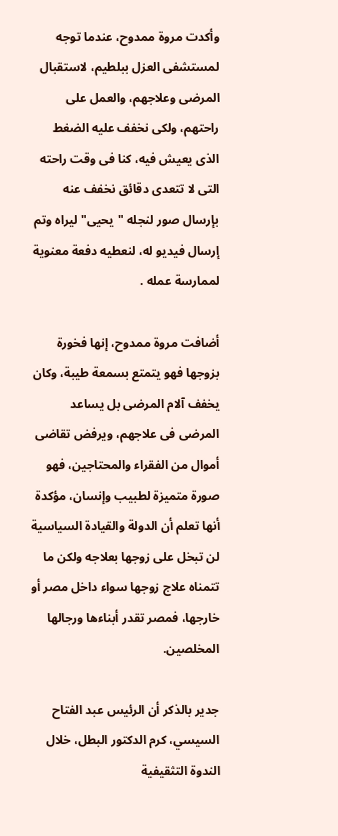وأكدت مروة ممدوح، عندما توجه لمستشفى العزل ببلطيم، لاستقبال المرضى وعلاجهم، والعمل على راحتهم، ولكى نخفف عليه الضغط الذى يعيش فيه، كنا فى وقت راحته التى لا تتعدى دقائق نخفف عنه بإرسال صور لنجله "يحيى" ليراه وتم إرسال فيديو له، لنعطيه دفعة معنوية لممارسة عمله .

أضافت مروة ممدوح، إنها فخورة بزوجها فهو يتمتع بسمعة طيبة، وكان يخفف آلام المرضى بل يساعد المرضى فى علاجهم، ويرفض تقاضى أموال من الفقراء والمحتاجين، فهو صورة متميزة لطبيب وإنسان، مؤكدة أنها تعلم أن الدولة والقيادة السياسية لن تبخل على زوجها بعلاجه ولكن ما تتمناه علاج زوجها سواء داخل مصر أو خارجها، فمصر تقدر أبناءها ورجالها المخلصين.

جدير بالذكر أن الرئيس عبد الفتاح السيسي، كرم الدكتور البطل، خلال الندوة التثقيفية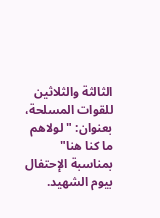الثالثة والثلاثين للقوات المسلحة، بعنوان: "لولاهم ما كنا هنا" بمناسبة الإحتفال بيوم الشهيد.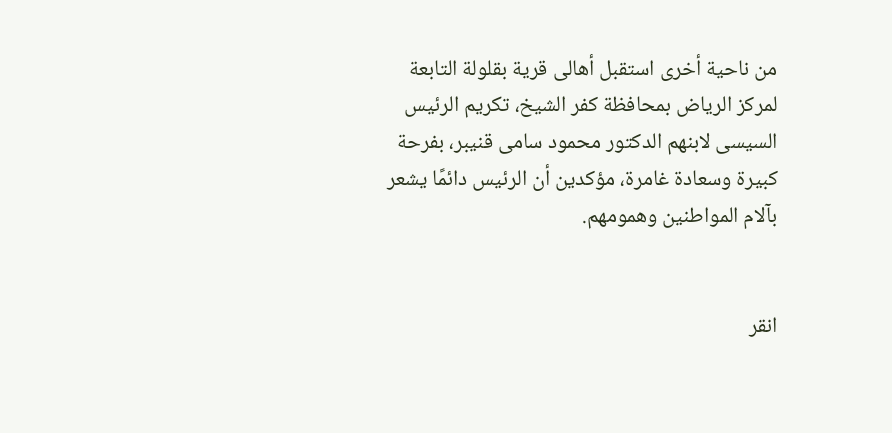من ناحية أخرى استقبل أهالى قرية بقلولة التابعة لمركز الرياض بمحافظة كفر الشيخ، تكريم الرئيس السيسى لابنهم الدكتور محمود سامى قنيبر، بفرحة كبيرة وسعادة غامرة، مؤكدين أن الرئيس دائمًا يشعر بآلام المواطنين وهمومهم.


انقر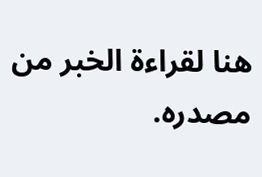هنا لقراءة الخبر من مصدره.